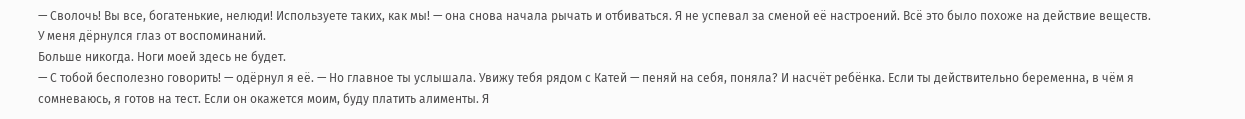— Сволочь! Вы все, богатенькие, нелюди! Используете таких, как мы! — она снова начала рычать и отбиваться. Я не успевал за сменой её настроений. Всё это было похоже на действие веществ.
У меня дёрнулся глаз от воспоминаний.
Больше никогда. Ноги моей здесь не будет.
— С тобой бесполезно говорить! — одёрнул я её. — Но главное ты услышала. Увижу тебя рядом с Катей — пеняй на себя, поняла? И насчёт ребёнка. Если ты действительно беременна, в чём я сомневаюсь, я готов на тест. Если он окажется моим, буду платить алименты. Я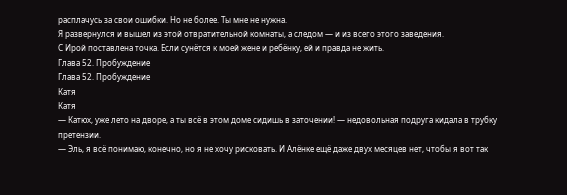расплачусь за свои ошибки. Но не более. Ты мне не нужна.
Я развернулся и вышел из этой отвратительной комнаты, а следом — и из всего этого заведения.
С Ирой поставлена точка. Если сунётся к моей жене и ребёнку, ей и правда не жить.
Глава 52. Пробуждение
Глава 52. Пробуждение
Катя
Катя
— Катюх, уже лето на дворе, а ты всё в этом доме сидишь в заточении! — недовольная подруга кидала в трубку претензии.
— Эль, я всё понимаю, конечно, но я не хочу рисковать. И Алёнке ещё даже двух месяцев нет, чтобы я вот так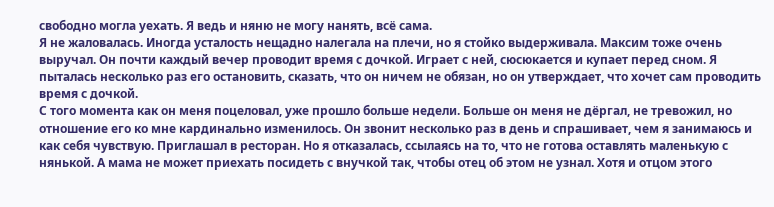свободно могла уехать. Я ведь и няню не могу нанять, всё сама.
Я не жаловалась. Иногда усталость нещадно налегала на плечи, но я стойко выдерживала. Максим тоже очень выручал. Он почти каждый вечер проводит время с дочкой. Играет с ней, сюсюкается и купает перед сном. Я пыталась несколько раз его остановить, сказать, что он ничем не обязан, но он утверждает, что хочет сам проводить время с дочкой.
С того момента как он меня поцеловал, уже прошло больше недели. Больше он меня не дёргал, не тревожил, но отношение его ко мне кардинально изменилось. Он звонит несколько раз в день и спрашивает, чем я занимаюсь и как себя чувствую. Приглашал в ресторан. Но я отказалась, ссылаясь на то, что не готова оставлять маленькую с нянькой. А мама не может приехать посидеть с внучкой так, чтобы отец об этом не узнал. Хотя и отцом этого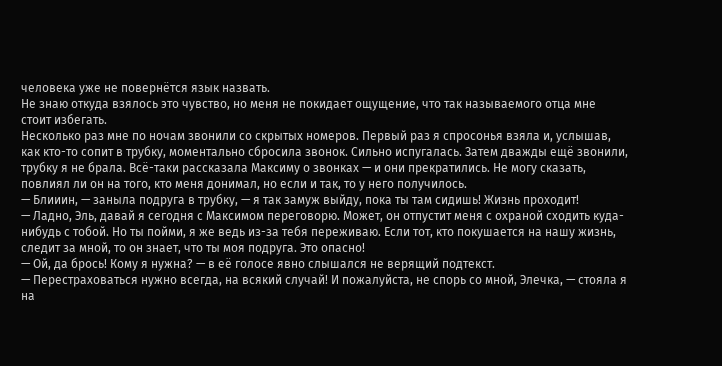человека уже не повернётся язык назвать.
Не знаю откуда взялось это чувство, но меня не покидает ощущение, что так называемого отца мне стоит избегать.
Несколько раз мне по ночам звонили со скрытых номеров. Первый раз я спросонья взяла и, услышав, как кто-то сопит в трубку, моментально сбросила звонок. Сильно испугалась. Затем дважды ещё звонили, трубку я не брала. Всё-таки рассказала Максиму о звонках — и они прекратились. Не могу сказать, повлиял ли он на того, кто меня донимал, но если и так, то у него получилось.
— Блииин, — заныла подруга в трубку, — я так замуж выйду, пока ты там сидишь! Жизнь проходит!
— Ладно, Эль, давай я сегодня с Максимом переговорю. Может, он отпустит меня с охраной сходить куда-нибудь с тобой. Но ты пойми, я же ведь из-за тебя переживаю. Если тот, кто покушается на нашу жизнь, следит за мной, то он знает, что ты моя подруга. Это опасно!
— Ой, да брось! Кому я нужна? — в её голосе явно слышался не верящий подтекст.
— Перестраховаться нужно всегда, на всякий случай! И пожалуйста, не спорь со мной, Элечка, — стояла я на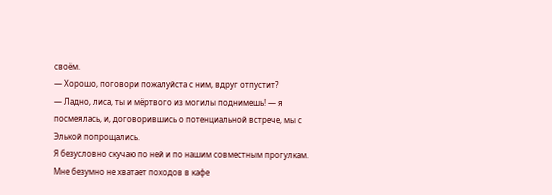своём.
— Хорошо, поговори пожалуйста с ним, вдруг отпустит?
— Ладно, лиса, ты и мёртвого из могилы поднимешь! — я посмеялась, и, договорившись о потенциальной встрече, мы с Элькой попрощались.
Я безусловно скучаю по ней и по нашим совместным прогулкам. Мне безумно не хватает походов в кафе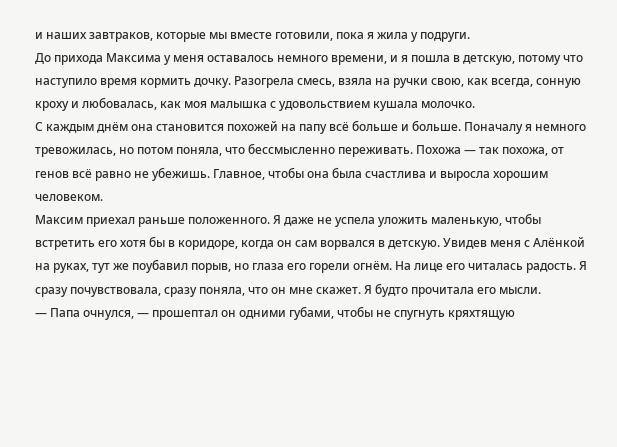и наших завтраков, которые мы вместе готовили, пока я жила у подруги.
До прихода Максима у меня оставалось немного времени, и я пошла в детскую, потому что наступило время кормить дочку. Разогрела смесь, взяла на ручки свою, как всегда, сонную кроху и любовалась, как моя малышка с удовольствием кушала молочко.
С каждым днём она становится похожей на папу всё больше и больше. Поначалу я немного тревожилась, но потом поняла, что бессмысленно переживать. Похожа — так похожа, от генов всё равно не убежишь. Главное, чтобы она была счастлива и выросла хорошим человеком.
Максим приехал раньше положенного. Я даже не успела уложить маленькую, чтобы встретить его хотя бы в коридоре, когда он сам ворвался в детскую. Увидев меня с Алёнкой на руках, тут же поубавил порыв, но глаза его горели огнём. На лице его читалась радость. Я сразу почувствовала, сразу поняла, что он мне скажет. Я будто прочитала его мысли.
— Папа очнулся, — прошептал он одними губами, чтобы не спугнуть кряхтящую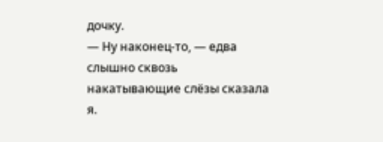дочку.
— Ну наконец-то, — едва слышно сквозь накатывающие слёзы сказала я.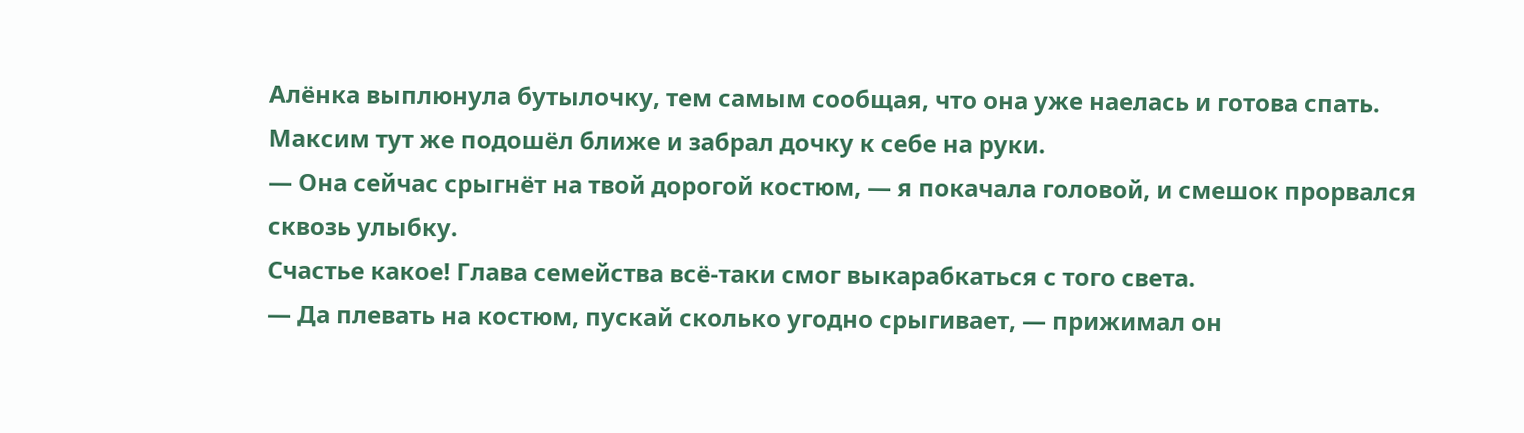Алёнка выплюнула бутылочку, тем самым сообщая, что она уже наелась и готова спать. Максим тут же подошёл ближе и забрал дочку к себе на руки.
— Она сейчас срыгнёт на твой дорогой костюм, — я покачала головой, и смешок прорвался сквозь улыбку.
Счастье какое! Глава семейства всё-таки смог выкарабкаться с того света.
— Да плевать на костюм, пускай сколько угодно срыгивает, — прижимал он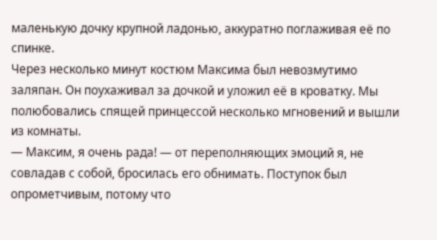маленькую дочку крупной ладонью, аккуратно поглаживая её по спинке.
Через несколько минут костюм Максима был невозмутимо заляпан. Он поухаживал за дочкой и уложил её в кроватку. Мы полюбовались спящей принцессой несколько мгновений и вышли из комнаты.
— Максим, я очень рада! — от переполняющих эмоций я, не совладав с собой, бросилась его обнимать. Поступок был опрометчивым, потому что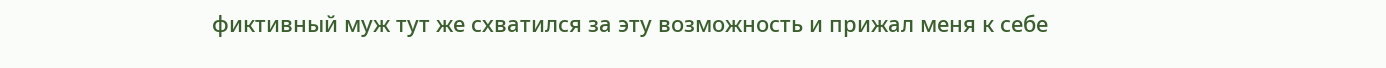фиктивный муж тут же схватился за эту возможность и прижал меня к себе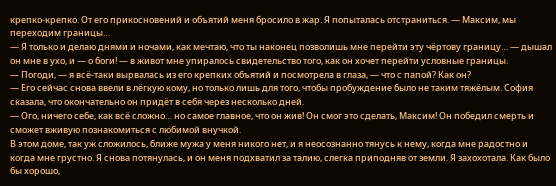крепко-крепко. От его прикосновений и объятий меня бросило в жар. Я попыталась отстраниться. — Максим, мы переходим границы…
— Я только и делаю днями и ночами, как мечтаю, что ты наконец позволишь мне перейти эту чёртову границу… — дышал он мне в ухо, и — о боги! — в живот мне упиралось свидетельство того, как он хочет перейти условные границы.
— Погоди, — я всё-таки вырвалась из его крепких объятий и посмотрела в глаза, — что с папой? Как он?
— Его сейчас снова ввели в лёгкую кому, но только лишь для того, чтобы пробуждение было не таким тяжёлым. София сказала, что окончательно он придёт в себя через несколько дней.
— Ого, ничего себе, как всё сложно… но самое главное, что он жив! Он смог это сделать, Максим! Он победил смерть и сможет вживую познакомиться с любимой внучкой.
В этом доме, так уж сложилось, ближе мужа у меня никого нет, и я неосознанно тянусь к нему, когда мне радостно и когда мне грустно. Я снова потянулась, и он меня подхватил за талию, слегка приподняв от земли. Я захохотала. Как было бы хорошо,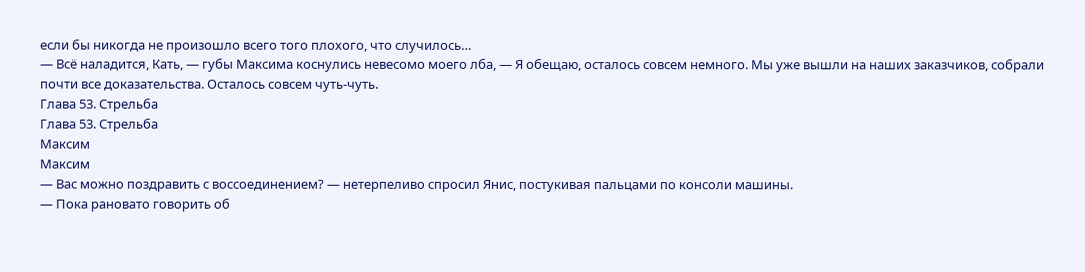если бы никогда не произошло всего того плохого, что случилось…
— Всё наладится, Кать, — губы Максима коснулись невесомо моего лба, — Я обещаю, осталось совсем немного. Мы уже вышли на наших заказчиков, собрали почти все доказательства. Осталось совсем чуть-чуть.
Глава 53. Стрельба
Глава 53. Стрельба
Максим
Максим
— Вас можно поздравить с воссоединением? — нетерпеливо спросил Янис, постукивая пальцами по консоли машины.
— Пока рановато говорить об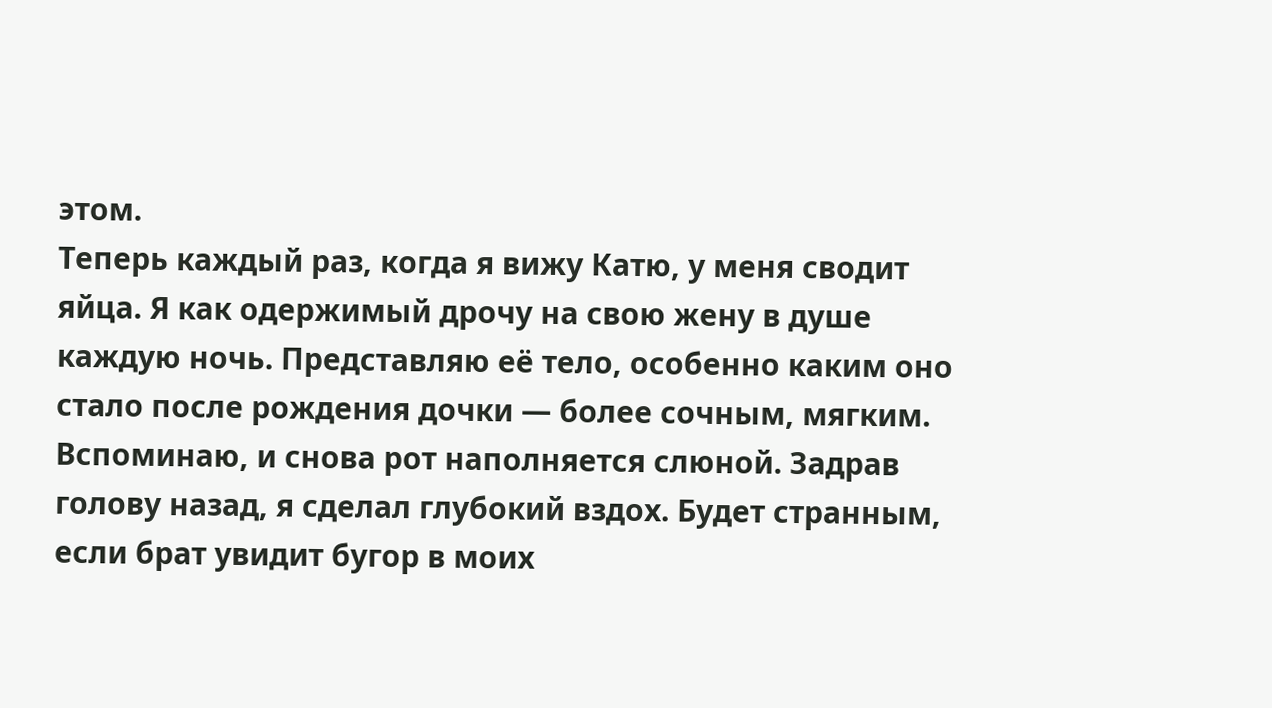этом.
Теперь каждый раз, когда я вижу Катю, у меня сводит яйца. Я как одержимый дрочу на свою жену в душе каждую ночь. Представляю её тело, особенно каким оно стало после рождения дочки — более сочным, мягким. Вспоминаю, и снова рот наполняется слюной. Задрав голову назад, я сделал глубокий вздох. Будет странным, если брат увидит бугор в моих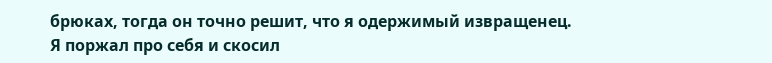брюках, тогда он точно решит, что я одержимый извращенец.
Я поржал про себя и скосил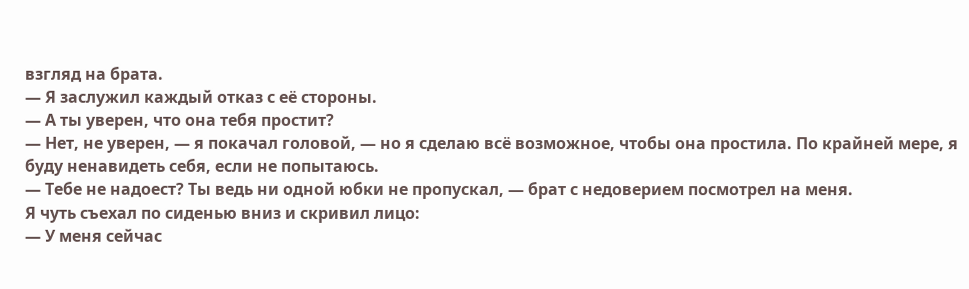взгляд на брата.
— Я заслужил каждый отказ с её стороны.
— А ты уверен, что она тебя простит?
— Нет, не уверен, — я покачал головой, — но я сделаю всё возможное, чтобы она простила. По крайней мере, я буду ненавидеть себя, если не попытаюсь.
— Тебе не надоест? Ты ведь ни одной юбки не пропускал, — брат с недоверием посмотрел на меня.
Я чуть съехал по сиденью вниз и скривил лицо:
— У меня сейчас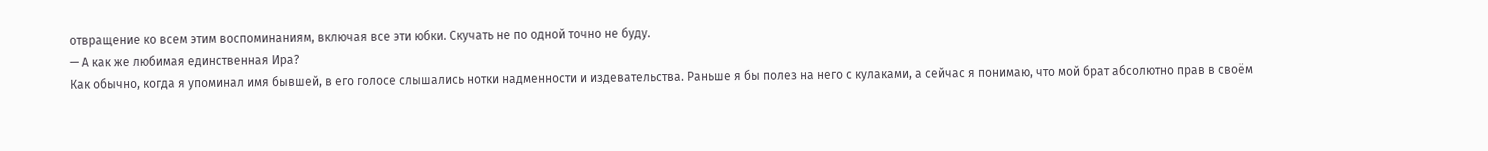отвращение ко всем этим воспоминаниям, включая все эти юбки. Скучать не по одной точно не буду.
— А как же любимая единственная Ира?
Как обычно, когда я упоминал имя бывшей, в его голосе слышались нотки надменности и издевательства. Раньше я бы полез на него с кулаками, а сейчас я понимаю, что мой брат абсолютно прав в своём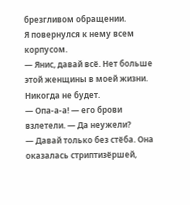брезгливом обращении.
Я повернулся к нему всем корпусом.
— Янис, давай всё. Нет больше этой женщины в моей жизни. Никогда не будет.
— Опа-а-а! — его брови взлетели. — Да неужели?
— Давай только без стёба. Она оказалась стриптизёршей,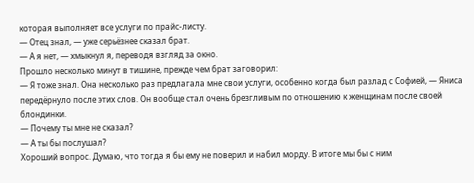которая выполняет все услуги по прайс-листу.
— Отец знал, — уже серьёзнее сказал брат.
— А я нет, — хмыкнул я, переводя взгляд за окно.
Прошло несколько минут в тишине, прежде чем брат заговорил:
— Я тоже знал. Она несколько раз предлагала мне свои услуги, особенно когда был разлад с Софией, — Яниса передёрнуло после этих слов. Он вообще стал очень брезгливым по отношению к женщинам после своей блондинки.
— Почему ты мне не сказал?
— А ты бы послушал?
Хороший вопрос. Думаю, что тогда я бы ему не поверил и набил морду. В итоге мы бы с ним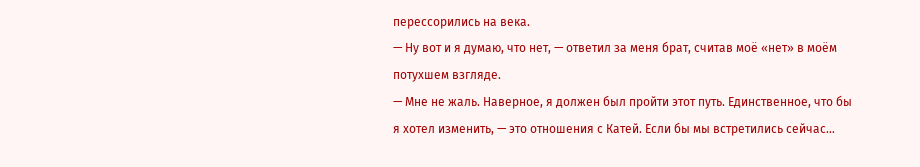перессорились на века.
— Ну вот и я думаю, что нет, — ответил за меня брат, считав моё «нет» в моём потухшем взгляде.
— Мне не жаль. Наверное, я должен был пройти этот путь. Единственное, что бы я хотел изменить, — это отношения с Катей. Если бы мы встретились сейчас…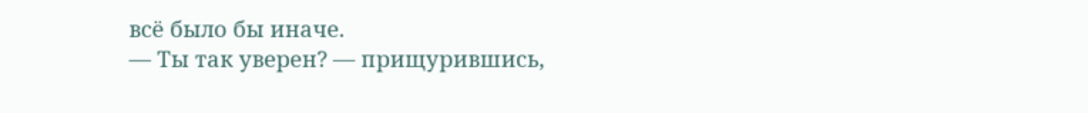всё было бы иначе.
— Ты так уверен? — прищурившись,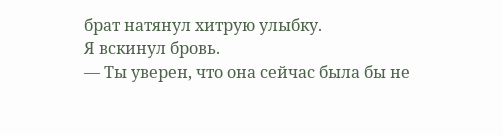брат натянул хитрую улыбку.
Я вскинул бровь.
— Ты уверен, что она сейчас была бы не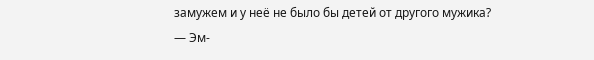замужем и у неё не было бы детей от другого мужика?
— Эм-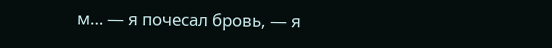м… — я почесал бровь, — я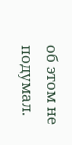об этом не подумал.